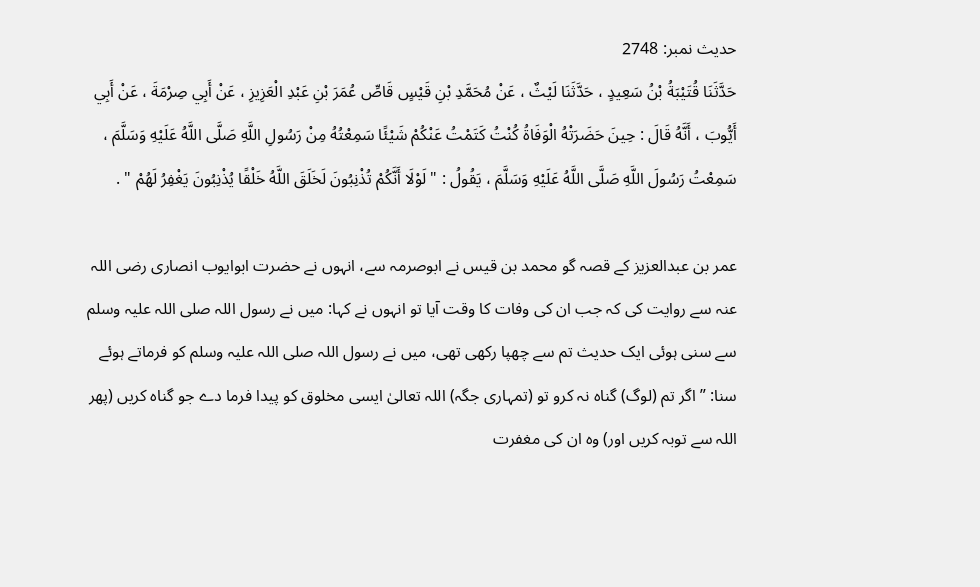حدیث نمبر: 2748
حَدَّثَنَا قُتَيْبَةُ بْنُ سَعِيدٍ ، حَدَّثَنَا لَيْثٌ ، عَنْ مُحَمَّدِ بْنِ قَيْسٍ قَاصِّ عُمَرَ بْنِ عَبْدِ الْعَزِيزِ ، عَنْ أَبِي صِرْمَةَ ، عَنْ أَبِي أَيُّوبَ ، أَنَّهُ قَالَ : حِينَ حَضَرَتْهُ الْوَفَاةُ كُنْتُ كَتَمْتُ عَنْكُمْ شَيْئًا سَمِعْتُهُ مِنْ رَسُولِ اللَّهِ صَلَّى اللَّهُ عَلَيْهِ وَسَلَّمَ ، سَمِعْتُ رَسُولَ اللَّهِ صَلَّى اللَّهُ عَلَيْهِ وَسَلَّمَ ، يَقُولُ : " لَوْلَا أَنَّكُمْ تُذْنِبُونَ لَخَلَقَ اللَّهُ خَلْقًا يُذْنِبُونَ يَغْفِرُ لَهُمْ " .

عمر بن عبدالعزیز کے قصہ گو محمد بن قیس نے ابوصرمہ سے، انہوں نے حضرت ابوایوب انصاری رضی اللہ عنہ سے روایت کی کہ جب ان کی وفات کا وقت آیا تو انہوں نے کہا: میں نے رسول اللہ صلی اللہ علیہ وسلم سے سنی ہوئی ایک حدیث تم سے چھپا رکھی تھی، میں نے رسول اللہ صلی اللہ علیہ وسلم کو فرماتے ہوئے سنا: ”اگر تم (لوگ) گناہ نہ کرو تو (تمہاری جگہ) اللہ تعالیٰ ایسی مخلوق کو پیدا فرما دے جو گناہ کریں (پھر اللہ سے توبہ کریں اور) وہ ان کی مغفرت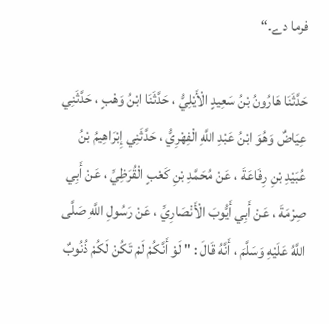فرما دے۔“

حَدَّثَنَا هَارُونُ بْنُ سَعِيدٍ الْأَيْلِيُّ ، حَدَّثَنَا ابْنُ وَهْبٍ ، حَدَّثَنِي عِيَاضٌ وَهُوَ ابْنُ عَبْدِ اللَّهِ الْفِهْرِيُّ ، حَدَّثَنِي إِبْرَاهِيمُ بْنُ عُبَيْدِ بْنِ رِفَاعَةَ ، عَنْ مُحَمَّدِ بْنِ كَعْبٍ الْقُرَظِيِّ ، عَنْ أَبِي صِرْمَةَ ، عَنْ أَبِي أَيُّوبَ الْأَنْصَارِيِّ ، عَنْ رَسُولِ اللَّهِ صَلَّى اللَّهُ عَلَيْهِ وَسَلَّمَ ، أَنَّهُ قَالَ : " لَوْ أَنَّكُمْ لَمْ تَكُنْ لَكُمْ ذُنُوبٌ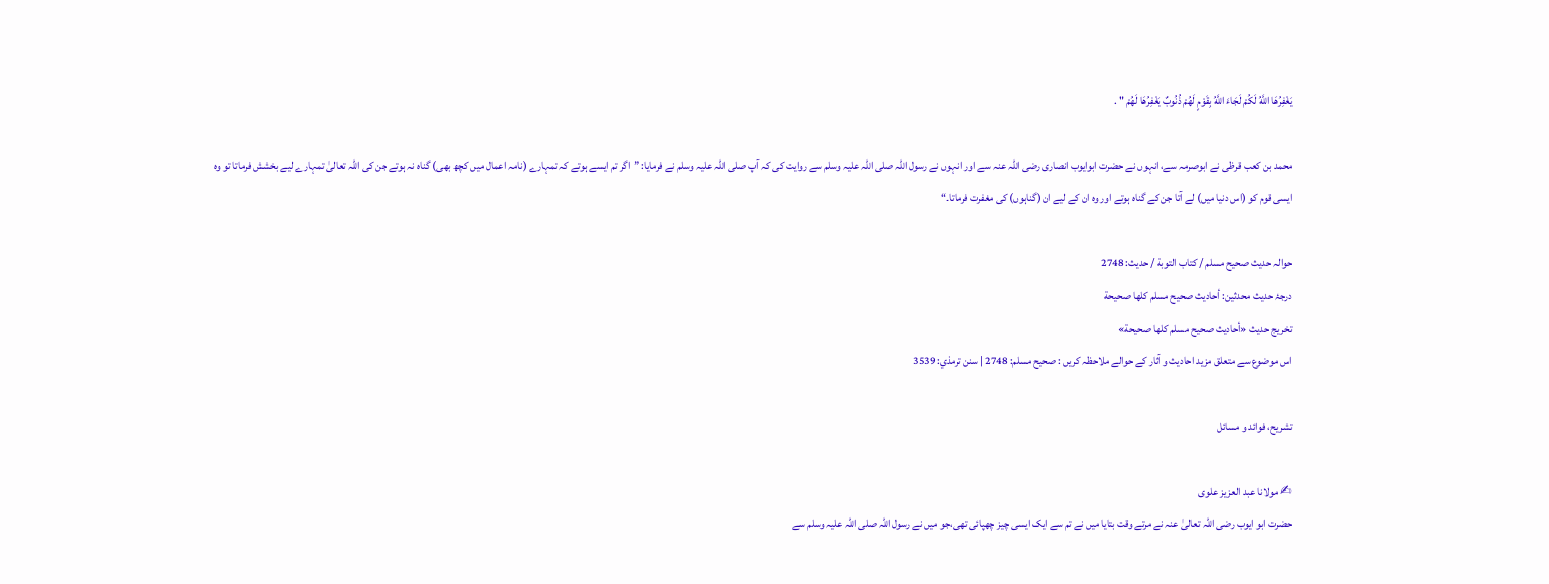يَغْفِرُهَا اللَّهُ لَكُمْ لَجَاءَ اللَّهُ بِقَوْمٍ لَهُمْ ذُنُوبٌ يَغْفِرُهَا لَهُمْ " .

محمد بن کعب قرظی نے ابوصرمہ سے، انہوں نے حضرت ابوایوب انصاری رضی اللہ عنہ سے اور انہوں نے رسول اللہ صلی اللہ علیہ وسلم سے روایت کی کہ آپ صلی اللہ علیہ وسلم نے فرمایا: ”اگر تم ایسے ہوتے کہ تمہارے (نامہ اعمال میں کچھ بھی) گناہ نہ ہوتے جن کی اللہ تعالیٰ تمہارے لیے بخشش فرماتا تو وہ ایسی قوم کو (اس دنیا میں) لے آتا جن کے گناہ ہوتے اور وہ ان کے لیے ان (گناہوں) کی مغفرت فرماتا۔“

حوالہ حدیث صحيح مسلم / كتاب التوبة / حدیث: 2748
درجۂ حدیث محدثین: أحاديث صحيح مسلم كلها صحيحة
تخریج حدیث «أحاديث صحيح مسلم كلها صحيحة»
اس موضوع سے متعلق مزید احادیث و آثار کے حوالے ملاحظہ کریں : صحيح مسلم: 2748 | سنن ترمذي: 3539

تشریح، فوائد و مسائل

✍ مولانا عبد العزیز علوی
حضرت ابو ایوب رضی اللہ تعالیٰ عنہ نے مرتے وقت بتایا میں نے تم سے ایک ایسی چیز چھپائی تھی،جو میں نے رسول اللہ صلی اللہ علیہ وسلم سے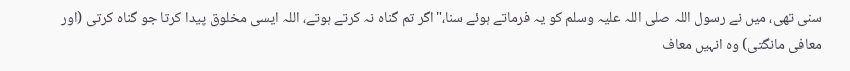سنی تھی، میں نے رسول اللہ صلی اللہ علیہ وسلم کو یہ فرماتے ہوئے سنا،"اگر تم گناہ نہ کرتے ہوتے، اللہ ایسی مخلوق پیدا کرتا جو گناہ کرتی (اور معافی مانگتی) وہ انہیں معاف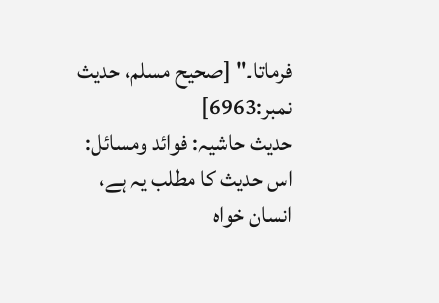فرماتا۔" [صحيح مسلم، حديث نمبر:6963]
حدیث حاشیہ: فوائد ومسائل: اس حدیث کا مطلب یہ ہے، انسان خواہ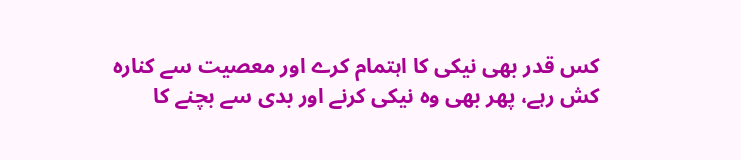کس قدر بھی نیکی کا اہتمام کرے اور معصیت سے کنارہ کش رہے، پھر بھی وہ نیکی کرنے اور بدی سے بچنے کا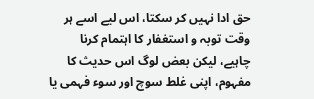حق ادا نہیں کر سکتا، اس لیے اسے ہر وقت توبہ و استغفار کا اہتمام کرنا چاہیے، لیکن بعض لوگ اس حدیث کا مفہوم، اپنی غلط سوچ اور سوء فہمی یا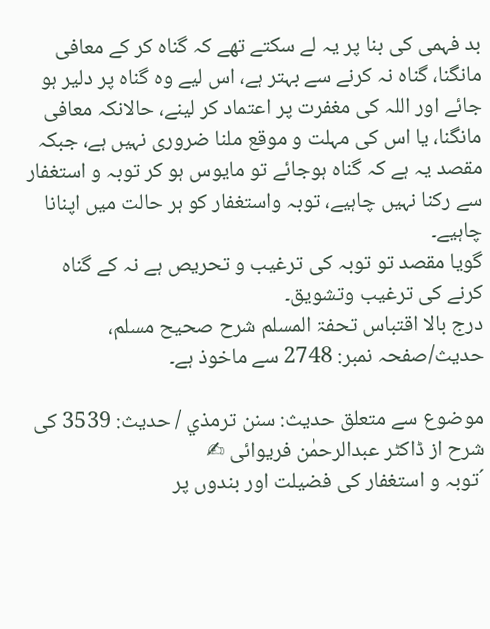بد فہمی کی بنا پر یہ لے سکتے تھے کہ گناہ کر کے معافی مانگنا، گناہ نہ کرنے سے بہتر ہے، اس لیے وہ گناہ پر دلیر ہو جائے اور اللہ کی مغفرت پر اعتماد کر لینے، حالانکہ معافی مانگنا، یا اس کی مہلت و موقع ملنا ضروری نہیں ہے، جبکہ مقصد یہ ہے کہ گناہ ہوجائے تو مایوس ہو کر توبہ و استغفار سے رکنا نہیں چاہیے، توبہ واستغفار کو ہر حالت میں اپنانا چاہیے۔
گویا مقصد تو توبہ کی ترغیب و تحریص ہے نہ کے گناہ کرنے کی ترغیب وتشویق۔
درج بالا اقتباس تحفۃ المسلم شرح صحیح مسلم، حدیث/صفحہ نمبر: 2748 سے ماخوذ ہے۔

موضوع سے متعلق حدیث: سنن ترمذي / حدیث: 3539 کی شرح از ڈاکٹر عبدالرحمٰن فریوائی ✍
´توبہ و استغفار کی فضیلت اور بندوں پر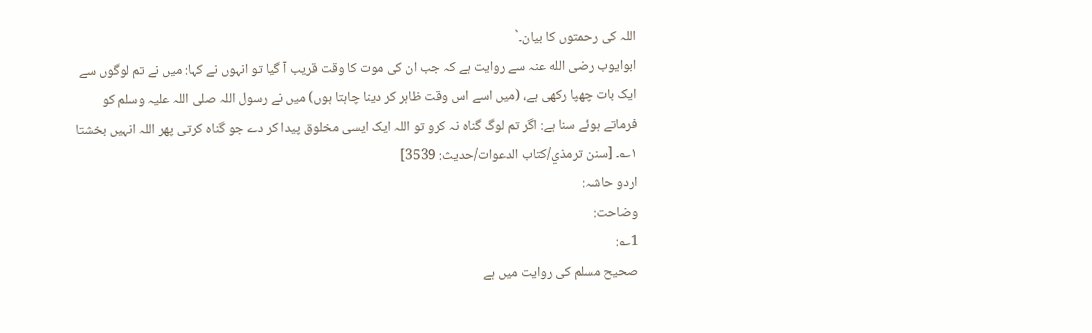اللہ کی رحمتوں کا بیان۔`
ابوایوب رضی الله عنہ سے روایت ہے کہ جب ان کی موت کا وقت قریب آ گیا تو انہوں نے کہا: میں نے تم لوگوں سے ایک بات چھپا رکھی ہے، (میں اسے اس وقت ظاہر کر دینا چاہتا ہوں) میں نے رسول اللہ صلی اللہ علیہ وسلم کو فرماتے ہوئے سنا ہے: اگر تم لوگ گناہ نہ کرو تو اللہ ایک ایسی مخلوق پیدا کر دے جو گناہ کرتی پھر اللہ انہیں بخشتا ۱؎۔ [سنن ترمذي/كتاب الدعوات/حدیث: 3539]
اردو حاشہ:
وضاحت:
1؎:
صحیح مسلم کی روایت میں ہے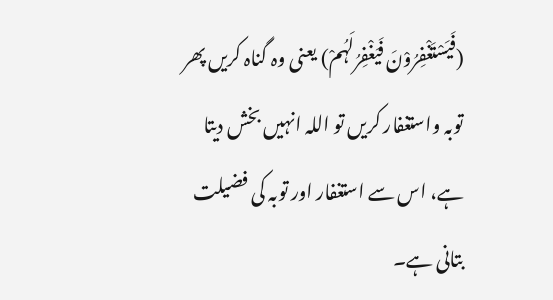(فَیَسْتَغْفِرُوْنَ فَیَغْفِرُلَہُمْ) یعنی وہ گناہ کریں پھر توبہ واستغفار کریں تو اللہ انہیں بخش دیتا ہے، اس سے استغفار اور توبہ کی فضیلت بتانی ہے۔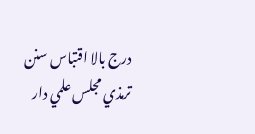درج بالا اقتباس سنن ترمذي مجلس علمي دار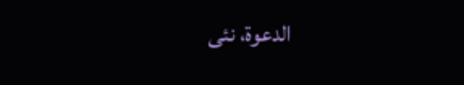الدعوة، نئى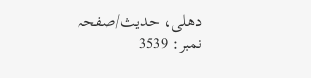دهلى، حدیث/صفحہ نمبر: 3539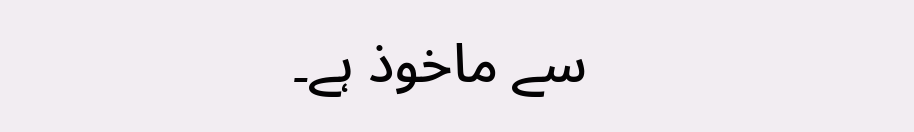سے ماخوذ ہے۔